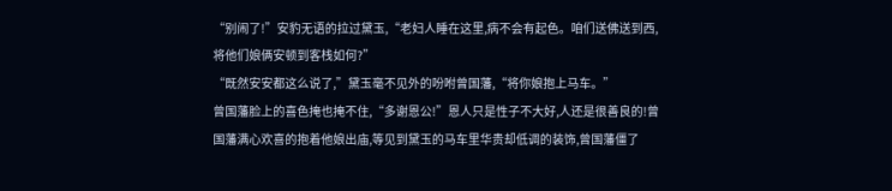“别闹了!”安豹无语的拉过黛玉,“老妇人睡在这里,病不会有起色。咱们送佛送到西,将他们娘俩安顿到客栈如何?”
“既然安安都这么说了,”黛玉毫不见外的吩咐曾国藩,“将你娘抱上马车。”
曾国藩脸上的喜色掩也掩不住,“多谢恩公!”恩人只是性子不大好,人还是很善良的!曾国藩满心欢喜的抱着他娘出庙,等见到黛玉的马车里华贵却低调的装饰,曾国藩僵了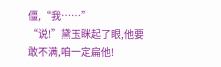僵,“我……”
“说!”黛玉眯起了眼,他要敢不满,咱一定扁他!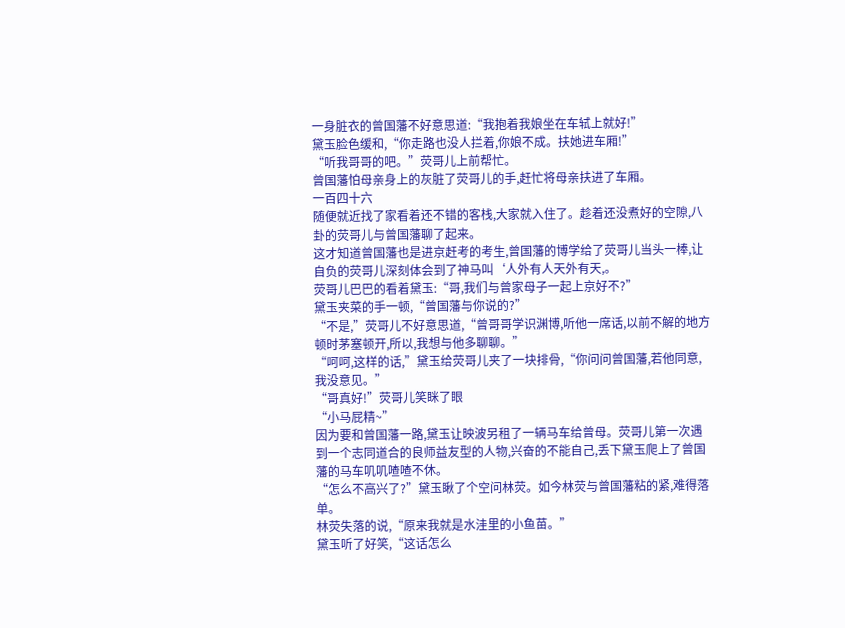一身脏衣的曾国藩不好意思道:“我抱着我娘坐在车轼上就好!”
黛玉脸色缓和,“你走路也没人拦着,你娘不成。扶她进车厢!”
“听我哥哥的吧。”荧哥儿上前帮忙。
曾国藩怕母亲身上的灰脏了荧哥儿的手,赶忙将母亲扶进了车厢。
一百四十六
随便就近找了家看着还不错的客栈,大家就入住了。趁着还没煮好的空隙,八卦的荧哥儿与曾国藩聊了起来。
这才知道曾国藩也是进京赶考的考生,曾国藩的博学给了荧哥儿当头一棒,让自负的荧哥儿深刻体会到了神马叫‘人外有人天外有天,。
荧哥儿巴巴的看着黛玉:“哥,我们与曾家母子一起上京好不?”
黛玉夹菜的手一顿,“曾国藩与你说的?”
“不是,”荧哥儿不好意思道,“曾哥哥学识渊博,听他一席话,以前不解的地方顿时茅塞顿开,所以,我想与他多聊聊。”
“呵呵,这样的话,”黛玉给荧哥儿夹了一块排骨,“你问问曾国藩,若他同意,我没意见。”
“哥真好!”荧哥儿笑眯了眼
“小马屁精~”
因为要和曾国藩一路,黛玉让映波另租了一辆马车给曾母。荧哥儿第一次遇到一个志同道合的良师益友型的人物,兴奋的不能自己,丢下黛玉爬上了曾国藩的马车叽叽喳喳不休。
“怎么不高兴了?”黛玉瞅了个空问林荧。如今林荧与曾国藩粘的紧,难得落单。
林荧失落的说,“原来我就是水洼里的小鱼苗。”
黛玉听了好笑,“这话怎么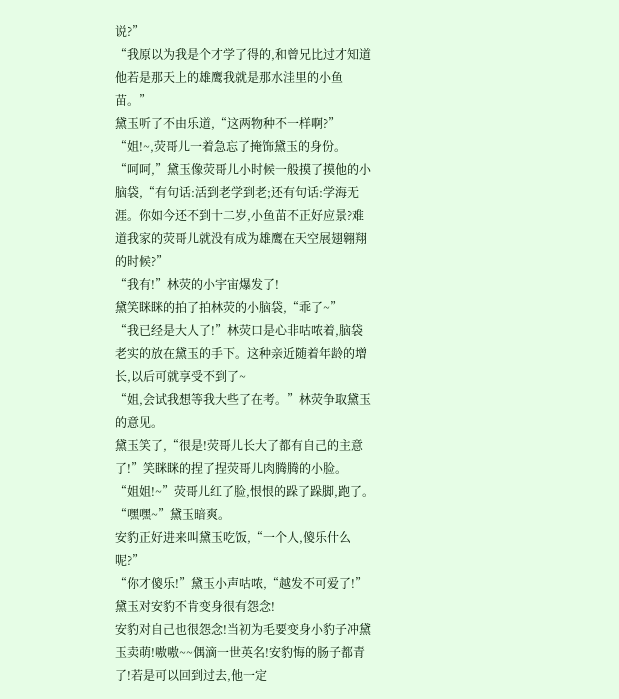说?”
“我原以为我是个才学了得的,和曾兄比过才知道他若是那天上的雄鹰我就是那水洼里的小鱼苗。”
黛玉听了不由乐道,“这两物种不一样啊?”
“姐!~,荧哥儿一着急忘了掩饰黛玉的身份。
“呵呵,”黛玉像荧哥儿小时候一般摸了摸他的小脑袋,“有句话:活到老学到老;还有句话:学海无涯。你如今还不到十二岁,小鱼苗不正好应景?难道我家的荧哥儿就没有成为雄鹰在天空展翅翱翔的时候?”
“我有!”林荧的小宇宙爆发了!
黛笑眯眯的拍了拍林荧的小脑袋,“乖了~”
“我已经是大人了!”林荧口是心非咕哝着,脑袋老实的放在黛玉的手下。这种亲近随着年龄的增长,以后可就享受不到了~
“姐,会试我想等我大些了在考。”林荧争取黛玉的意见。
黛玉笑了,“很是!荧哥儿长大了都有自己的主意了!”笑眯眯的捏了捏荧哥儿肉腾腾的小脸。
“姐姐!~”荧哥儿红了脸,恨恨的跺了跺脚,跑了。
“嘿嘿~”黛玉暗爽。
安豹正好进来叫黛玉吃饭,“一个人,傻乐什么呢?”
“你才傻乐!”黛玉小声咕哝,“越发不可爱了!”
黛玉对安豹不肯变身很有怨念!
安豹对自己也很怨念!当初为毛要变身小豹子冲黛玉卖萌!嗷嗷~~偶滴一世英名!安豹悔的肠子都青了!若是可以回到过去,他一定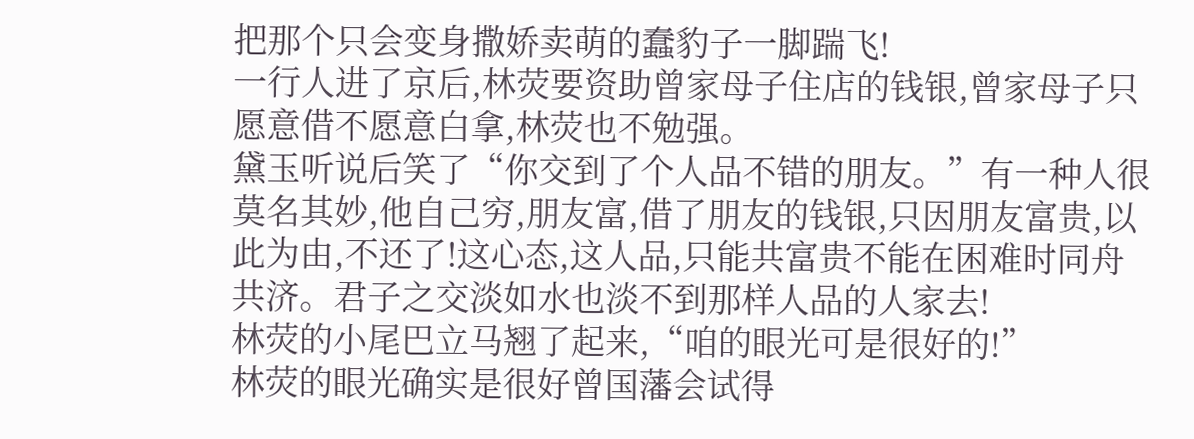把那个只会变身撒娇卖萌的蠢豹子一脚踹飞!
一行人进了京后,林荧要资助曾家母子住店的钱银,曾家母子只愿意借不愿意白拿,林荧也不勉强。
黛玉听说后笑了“你交到了个人品不错的朋友。”有一种人很莫名其妙,他自己穷,朋友富,借了朋友的钱银,只因朋友富贵,以此为由,不还了!这心态,这人品,只能共富贵不能在困难时同舟共济。君子之交淡如水也淡不到那样人品的人家去!
林荧的小尾巴立马翘了起来,“咱的眼光可是很好的!”
林荧的眼光确实是很好曾国藩会试得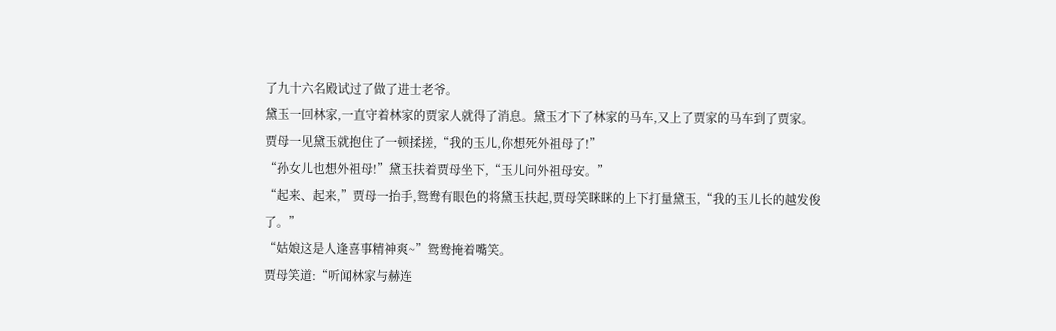了九十六名殿试过了做了进士老爷。
黛玉一回林家,一直守着林家的贾家人就得了消息。黛玉才下了林家的马车,又上了贾家的马车到了贾家。
贾母一见黛玉就抱住了一顿揉搓,“我的玉儿,你想死外祖母了!”
“孙女儿也想外祖母!”黛玉扶着贾母坐下,“玉儿问外祖母安。”
“起来、起来,”贾母一抬手,鸳鸯有眼色的将黛玉扶起,贾母笑眯眯的上下打量黛玉,“我的玉儿长的越发俊了。”
“姑娘这是人逢喜事精神爽~”鸳鸯掩着嘴笑。
贾母笑道:“听闻林家与赫连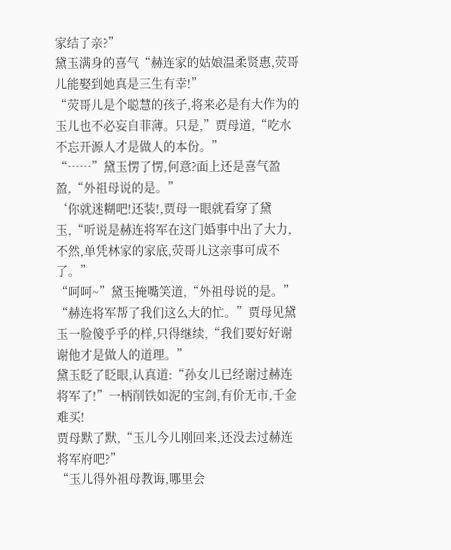家结了亲?”
黛玉满身的喜气“赫连家的姑娘温柔贤惠,荧哥儿能娶到她真是三生有幸!”
“荧哥儿是个聪慧的孩子,将来必是有大作为的玉儿也不必妄自菲薄。只是,”贾母道,“吃水不忘开源人才是做人的本份。”
“……”黛玉愣了愣,何意?面上还是喜气盈盈,“外祖母说的是。”
‘你就迷糊吧!还装!,贾母一眼就看穿了黛玉,“听说是赫连将军在这门婚事中出了大力,不然,单凭林家的家底,荧哥儿这亲事可成不了。”
“呵呵~”黛玉掩嘴笑道,“外祖母说的是。”
“赫连将军帮了我们这么大的忙。”贾母见黛玉一脸傻乎乎的样,只得继续,“我们要好好谢谢他才是做人的道理。”
黛玉眨了眨眼,认真道:“孙女儿已经谢过赫连将军了!”一柄削铁如泥的宝剑,有价无市,千金难买!
贾母默了默,“玉儿今儿刚回来,还没去过赫连将军府吧?”
“玉儿得外祖母教诲,哪里会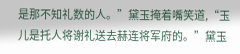是那不知礼数的人。”黛玉掩着嘴笑道,“玉儿是托人将谢礼送去赫连将军府的。”黛玉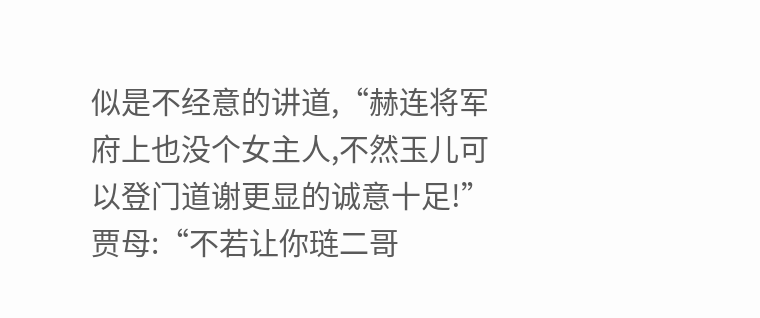似是不经意的讲道,“赫连将军府上也没个女主人,不然玉儿可以登门道谢更显的诚意十足!”
贾母:“不若让你琏二哥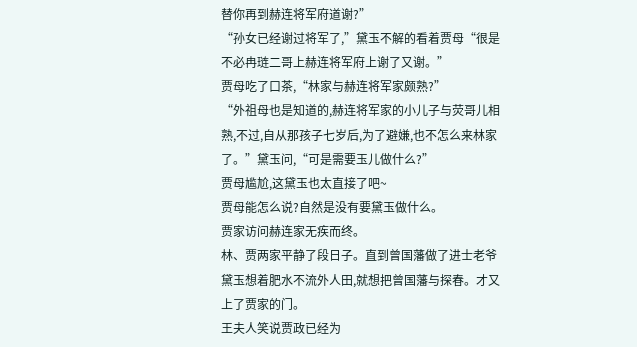替你再到赫连将军府道谢?”
“孙女已经谢过将军了,”黛玉不解的看着贾母“很是不必冉琏二哥上赫连将军府上谢了又谢。”
贾母吃了口茶,“林家与赫连将军家颇熟?”
“外祖母也是知道的,赫连将军家的小儿子与荧哥儿相熟,不过,自从那孩子七岁后,为了避嫌,也不怎么来林家了。”黛玉问,“可是需要玉儿做什么?”
贾母尴尬,这黛玉也太直接了吧~
贾母能怎么说?自然是没有要黛玉做什么。
贾家访问赫连家无疾而终。
林、贾两家平静了段日子。直到曾国藩做了进士老爷黛玉想着肥水不流外人田,就想把曾国藩与探春。才又上了贾家的门。
王夫人笑说贾政已经为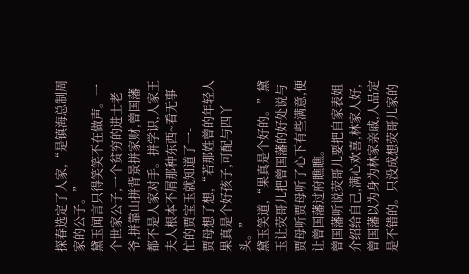探春选定了人家,“是镇海总制周家的公子。”
黛玉闻言只得笑笑不在做声。一个世家公子,一个贫穷的进士老爷,拼靠山拼背景拼家财,曾国藩都不是人家对手。拼学识,人家王夫人根本不屑那种东西~看无事忙的贾宝玉就知道了一-
贾母想了想,“若那姓曾的年轻人果真是个好孩子,可配与四丫头。”
黛玉笑道,“果真是个好的。”黛玉让荧哥儿把曾国藩的好处说与贾母听贾母听了心下有些满意,便让曾国藩过府瞧瞧。
曾国藩听说荧哥儿要把自家表姐介绍给自己,满心欢喜,林家人好,曾国藩以为身为林家亲戚,人品定是不错的。只没成想荧哥儿家的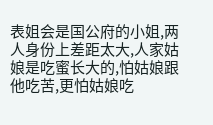表姐会是国公府的小姐,两人身份上差距太大,人家姑娘是吃蜜长大的,怕姑娘跟他吃苦,更怕姑娘吃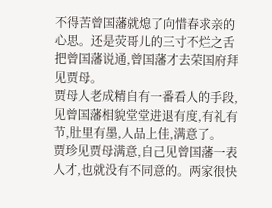不得苦曾国藩就熄了向惜春求亲的心思。还是荧哥儿的三寸不烂之舌把曾国藩说通,曾国藩才去荣国府拜见贾母。
贾母人老成精自有一番看人的手段,见曾国藩相貌堂堂进退有度,有礼有节,肚里有墨,人品上佳,满意了。
贾珍见贾母满意,自己见曾国藩一表人才,也就没有不同意的。两家很快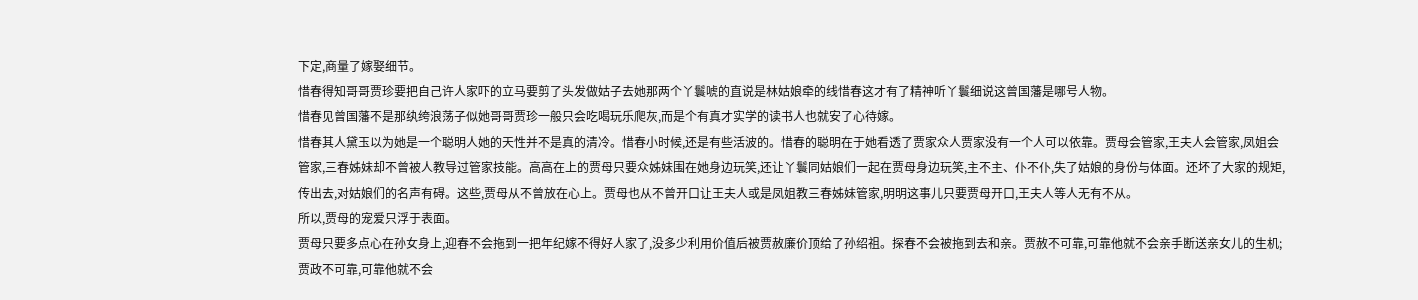下定,商量了嫁娶细节。
惜春得知哥哥贾珍要把自己许人家吓的立马要剪了头发做姑子去她那两个丫鬟唬的直说是林姑娘牵的线惜春这才有了精神听丫鬟细说这曾国藩是哪号人物。
惜春见曾国藩不是那纨绔浪荡子似她哥哥贾珍一般只会吃喝玩乐爬灰,而是个有真才实学的读书人也就安了心待嫁。
惜春其人黛玉以为她是一个聪明人她的天性并不是真的清冷。惜春小时候,还是有些活波的。惜春的聪明在于她看透了贾家众人贾家没有一个人可以依靠。贾母会管家,王夫人会管家,凤姐会管家,三春姊妹却不曾被人教导过管家技能。高高在上的贾母只要众姊妹围在她身边玩笑,还让丫鬟同姑娘们一起在贾母身边玩笑,主不主、仆不仆,失了姑娘的身份与体面。还坏了大家的规矩,传出去,对姑娘们的名声有碍。这些,贾母从不曾放在心上。贾母也从不曾开口让王夫人或是凤姐教三春姊妹管家,明明这事儿只要贾母开口,王夫人等人无有不从。
所以,贾母的宠爱只浮于表面。
贾母只要多点心在孙女身上,迎春不会拖到一把年纪嫁不得好人家了,没多少利用价值后被贾赦廉价顶给了孙绍祖。探春不会被拖到去和亲。贾赦不可靠,可靠他就不会亲手断送亲女儿的生机;贾政不可靠,可靠他就不会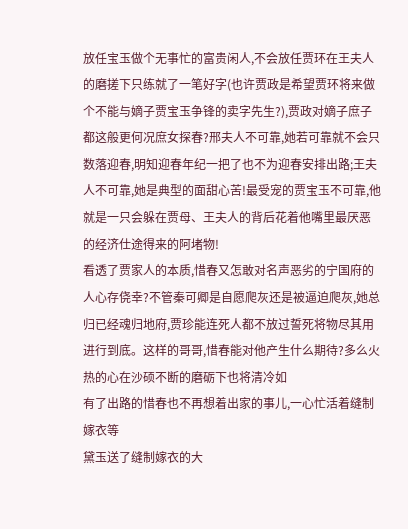放任宝玉做个无事忙的富贵闲人,不会放任贾环在王夫人的磨搓下只练就了一笔好字(也许贾政是希望贾环将来做个不能与嫡子贾宝玉争锋的卖字先生?),贾政对嫡子庶子都这般更何况庶女探春?邢夫人不可靠,她若可靠就不会只数落迎春,明知迎春年纪一把了也不为迎春安排出路;王夫人不可靠,她是典型的面甜心苦!最受宠的贾宝玉不可靠,他就是一只会躲在贾母、王夫人的背后花着他嘴里最厌恶的经济仕途得来的阿堵物!
看透了贾家人的本质,惜春又怎敢对名声恶劣的宁国府的人心存侥幸?不管秦可卿是自愿爬灰还是被逼迫爬灰,她总归已经魂归地府,贾珍能连死人都不放过誓死将物尽其用进行到底。这样的哥哥,惜春能对他产生什么期待?多么火热的心在沙硕不断的磨砺下也将清冷如
有了出路的惜春也不再想着出家的事儿,一心忙活着缝制嫁衣等
黛玉送了缝制嫁衣的大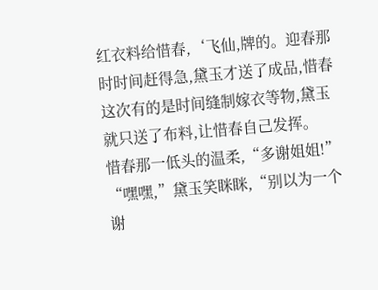红衣料给惜春,‘飞仙,牌的。迎春那时时间赶得急,黛玉才送了成品,惜春这次有的是时间缝制嫁衣等物,黛玉就只送了布料,让惜春自己发挥。
惜春那一低头的温柔,“多谢姐姐!”
“嘿嘿,”黛玉笑眯眯,“别以为一个谢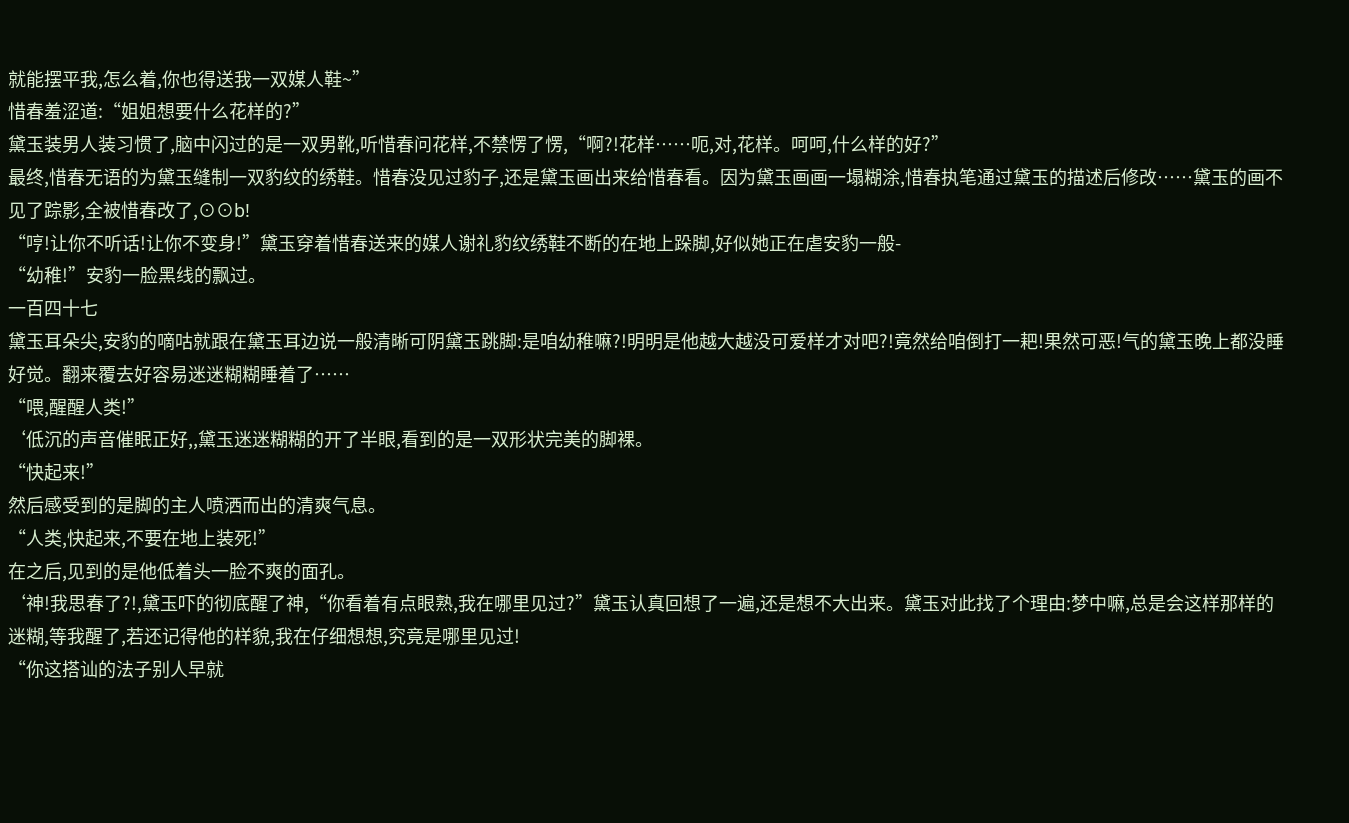就能摆平我,怎么着,你也得送我一双媒人鞋~”
惜春羞涩道:“姐姐想要什么花样的?”
黛玉装男人装习惯了,脑中闪过的是一双男靴,听惜春问花样,不禁愣了愣,“啊?!花样……呃,对,花样。呵呵,什么样的好?”
最终,惜春无语的为黛玉缝制一双豹纹的绣鞋。惜春没见过豹子,还是黛玉画出来给惜春看。因为黛玉画画一塌糊涂,惜春执笔通过黛玉的描述后修改……黛玉的画不见了踪影,全被惜春改了,⊙⊙b!
“哼!让你不听话!让你不变身!”黛玉穿着惜春送来的媒人谢礼豹纹绣鞋不断的在地上跺脚,好似她正在虐安豹一般-
“幼稚!”安豹一脸黑线的飘过。
一百四十七
黛玉耳朵尖,安豹的嘀咕就跟在黛玉耳边说一般清晰可阴黛玉跳脚:是咱幼稚嘛?!明明是他越大越没可爱样才对吧?!竟然给咱倒打一耙!果然可恶!气的黛玉晚上都没睡好觉。翻来覆去好容易迷迷糊糊睡着了……
“喂,醒醒人类!”
‘低沉的声音催眠正好,,黛玉迷迷糊糊的开了半眼,看到的是一双形状完美的脚裸。
“快起来!”
然后感受到的是脚的主人喷洒而出的清爽气息。
“人类,快起来,不要在地上装死!”
在之后,见到的是他低着头一脸不爽的面孔。
‘神!我思春了?!,黛玉吓的彻底醒了神,“你看着有点眼熟,我在哪里见过?”黛玉认真回想了一遍,还是想不大出来。黛玉对此找了个理由:梦中嘛,总是会这样那样的迷糊,等我醒了,若还记得他的样貌,我在仔细想想,究竟是哪里见过!
“你这搭讪的法子别人早就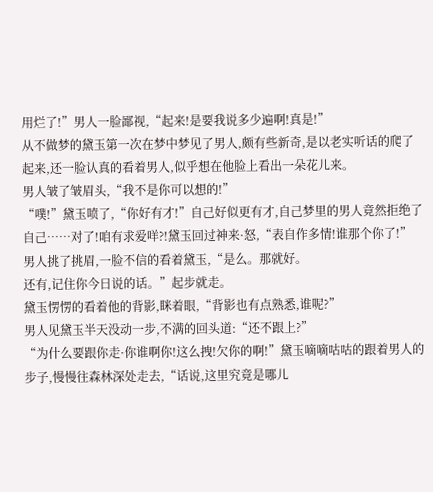用烂了!”男人一脸鄙视,“起来!是要我说多少遍啊!真是!”
从不做梦的黛玉第一次在梦中梦见了男人,颇有些新奇,是以老实听话的爬了起来,还一脸认真的看着男人,似乎想在他脸上看出一朵花儿来。
男人皱了皱眉头,“我不是你可以想的!”
“噗!”黛玉喷了,“你好有才!”自己好似更有才,自己梦里的男人竟然拒绝了自己……对了!咱有求爱咩?!黛玉回过神来·怒,“表自作多情!谁那个你了!”
男人挑了挑眉,一脸不信的看着黛玉,“是么。那就好。
还有,记住你今日说的话。”起步就走。
黛玉愣愣的看着他的背影,眯着眼,“背影也有点熟悉,谁呢?”
男人见黛玉半天没动一步,不满的回头道:“还不跟上?”
“为什么要跟你走·你谁啊你!这么拽!欠你的啊!”黛玉嘀嘀咕咕的跟着男人的步子,慢慢往森林深处走去,“话说,这里究竟是哪儿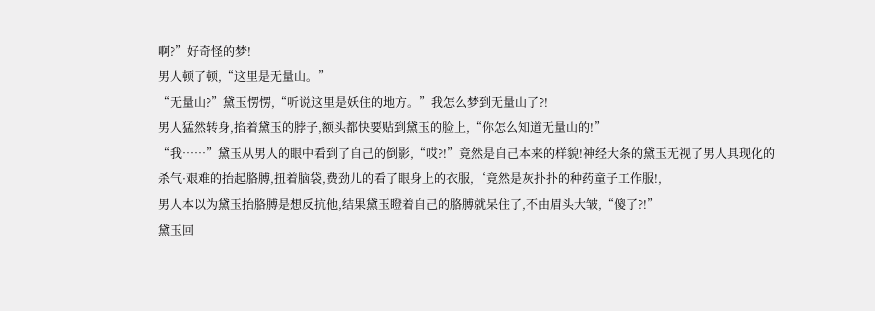啊?”好奇怪的梦!
男人顿了顿,“这里是无量山。”
“无量山?”黛玉愣愣,“听说这里是妖住的地方。”我怎么梦到无量山了?!
男人猛然转身,掐着黛玉的脖子,额头都快要贴到黛玉的脸上,“你怎么知道无量山的!”
“我……”黛玉从男人的眼中看到了自己的倒影,“哎?!”竟然是自己本来的样貌!神经大条的黛玉无视了男人具现化的杀气·艰难的抬起胳膊,扭着脑袋,费劲儿的看了眼身上的衣服,‘竟然是灰扑扑的种药童子工作服!,
男人本以为黛玉抬胳膊是想反抗他,结果黛玉瞪着自己的胳膊就呆住了,不由眉头大皱,“傻了?!”
黛玉回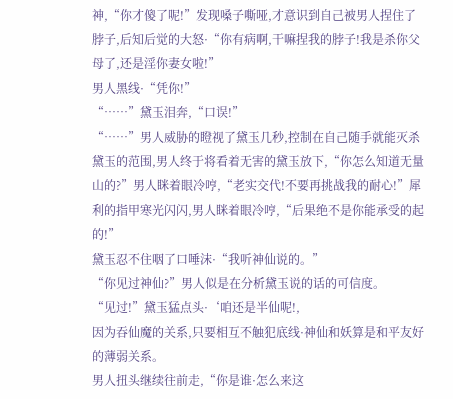神,“你才傻了呢!”发现嗓子嘶哑,才意识到自己被男人捏住了脖子,后知后觉的大怒·“你有病啊,干嘛捏我的脖子!我是杀你父母了,还是淫你妻女啦!”
男人黑线·“凭你!”
“……”黛玉泪奔,“口误!”
“……”男人威胁的瞪视了黛玉几秒,控制在自己随手就能灭杀黛玉的范围,男人终于将看着无害的黛玉放下,“你怎么知道无量山的?”男人眯着眼冷哼,“老实交代!不要再挑战我的耐心!”犀利的指甲寒光闪闪,男人眯着眼冷哼,“后果绝不是你能承受的起的!”
黛玉忍不住咽了口唾沫·“我听神仙说的。”
“你见过神仙?”男人似是在分析黛玉说的话的可信度。
“见过!”黛玉猛点头·‘咱还是半仙呢!,
因为吞仙魔的关系,只要相互不触犯底线·神仙和妖算是和平友好的薄弱关系。
男人扭头继续往前走,“你是谁·怎么来这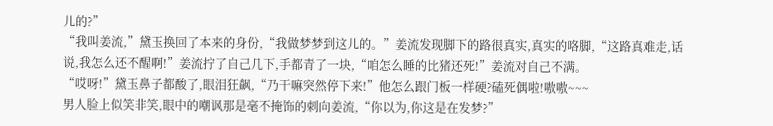儿的?”
“我叫姜流,”黛玉换回了本来的身份,“我做梦梦到这儿的。”姜流发现脚下的路很真实,真实的咯脚,“这路真难走,话说,我怎么还不醒啊!”姜流拧了自己几下,手都青了一块,“咱怎么睡的比猪还死!”姜流对自己不满。
“哎呀!”黛玉鼻子都酸了,眼泪狂飙,“乃干嘛突然停下来!”他怎么跟门板一样硬?磕死偶啦!嗷嗷~~~
男人脸上似笑非笑,眼中的嘲讽那是毫不掩饰的刺向姜流,“你以为,你这是在发梦?”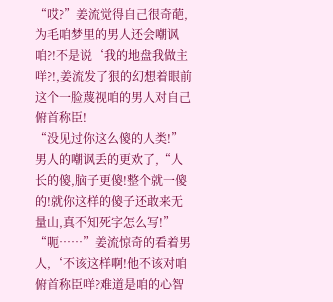“哎?”姜流觉得自己很奇葩,为毛咱梦里的男人还会嘲讽咱?!不是说‘我的地盘我做主咩?!,姜流发了狠的幻想着眼前这个一脸蔑视咱的男人对自己俯首称臣!
“没见过你这么傻的人类!”男人的嘲讽丢的更欢了,“人长的傻,脑子更傻!整个就一傻的!就你这样的傻子还敢来无量山,真不知死字怎么写!”
“呃……”姜流惊奇的看着男人,‘不该这样啊!他不该对咱俯首称臣咩?难道是咱的心智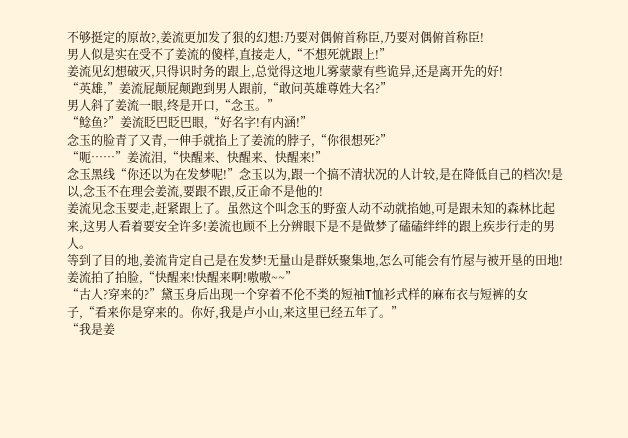不够挺定的原故?,姜流更加发了狠的幻想:乃要对偶俯首称臣,乃要对偶俯首称臣!
男人似是实在受不了姜流的傻样,直接走人,“不想死就跟上!”
姜流见幻想破灭,只得识时务的跟上,总觉得这地儿雾蒙蒙有些诡异,还是离开先的好!
“英雄,”姜流屁颠屁颠跑到男人跟前,“敢问英雄尊姓大名?”
男人斜了姜流一眼,终是开口,“念玉。”
“鲶鱼?”姜流眨巴眨巴眼,“好名字!有内涵!”
念玉的脸青了又青,一伸手就掐上了姜流的脖子,“你很想死?”
“呃……”姜流泪,“快醒来、快醒来、快醒来!”
念玉黑线“你还以为在发梦呢!”念玉以为,跟一个搞不清状况的人计较,是在降低自己的档次!是以,念玉不在理会姜流,要跟不跟,反正命不是他的!
姜流见念玉要走,赶紧跟上了。虽然这个叫念玉的野蛮人动不动就掐她,可是跟未知的森林比起来,这男人看着要安全许多!姜流也顾不上分辨眼下是不是做梦了磕磕绊绊的跟上疾步行走的男人。
等到了目的地,姜流肯定自己是在发梦!无量山是群妖聚集地,怎么可能会有竹屋与被开垦的田地!
姜流拍了拍脸,“快醒来!快醒来啊!嗷嗷~~”
“古人?穿来的?”黛玉身后出现一个穿着不伦不类的短袖T恤衫式样的麻布衣与短裤的女子,“看来你是穿来的。你好,我是卢小山,来这里已经五年了。”
“我是姜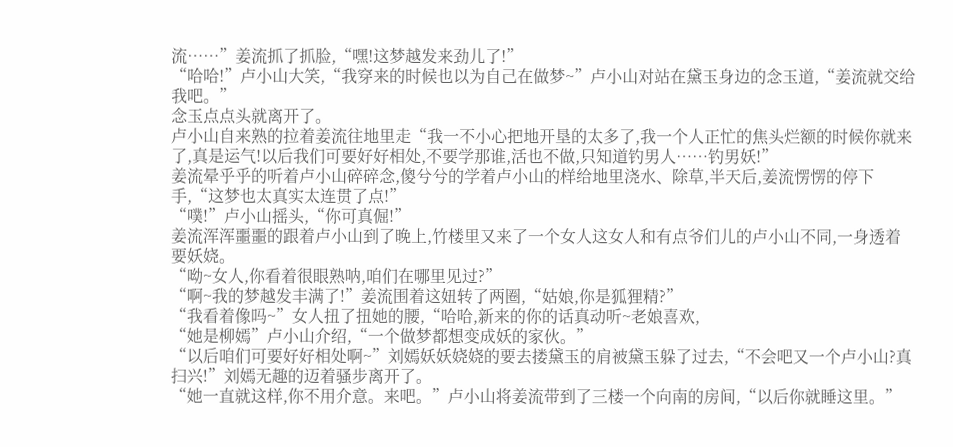流……”姜流抓了抓脸,“嘿!这梦越发来劲儿了!”
“哈哈!”卢小山大笑,“我穿来的时候也以为自己在做梦~”卢小山对站在黛玉身边的念玉道,“姜流就交给我吧。”
念玉点点头就离开了。
卢小山自来熟的拉着姜流往地里走“我一不小心把地开垦的太多了,我一个人正忙的焦头烂额的时候你就来了,真是运气!以后我们可要好好相处,不要学那谁,活也不做,只知道钓男人……钓男妖!”
姜流晕乎乎的听着卢小山碎碎念,傻兮兮的学着卢小山的样给地里浇水、除草,半天后,姜流愣愣的停下手,“这梦也太真实太连贯了点!”
“噗!”卢小山摇头,“你可真倔!”
姜流浑浑噩噩的跟着卢小山到了晚上,竹楼里又来了一个女人这女人和有点爷们儿的卢小山不同,一身透着要妖娆。
“呦~女人,你看着很眼熟呐,咱们在哪里见过?”
“啊~我的梦越发丰满了!”姜流围着这妞转了两圈,“姑娘,你是狐狸精?”
“我看着像吗~”女人扭了扭她的腰,“哈哈,新来的你的话真动听~老娘喜欢,
“她是柳嫣”卢小山介绍,“一个做梦都想变成妖的家伙。”
“以后咱们可要好好相处啊~”刘嫣妖妖娆娆的要去搂黛玉的肩被黛玉躲了过去,“不会吧又一个卢小山?真扫兴!”刘嫣无趣的迈着骚步离开了。
“她一直就这样,你不用介意。来吧。”卢小山将姜流带到了三楼一个向南的房间,“以后你就睡这里。”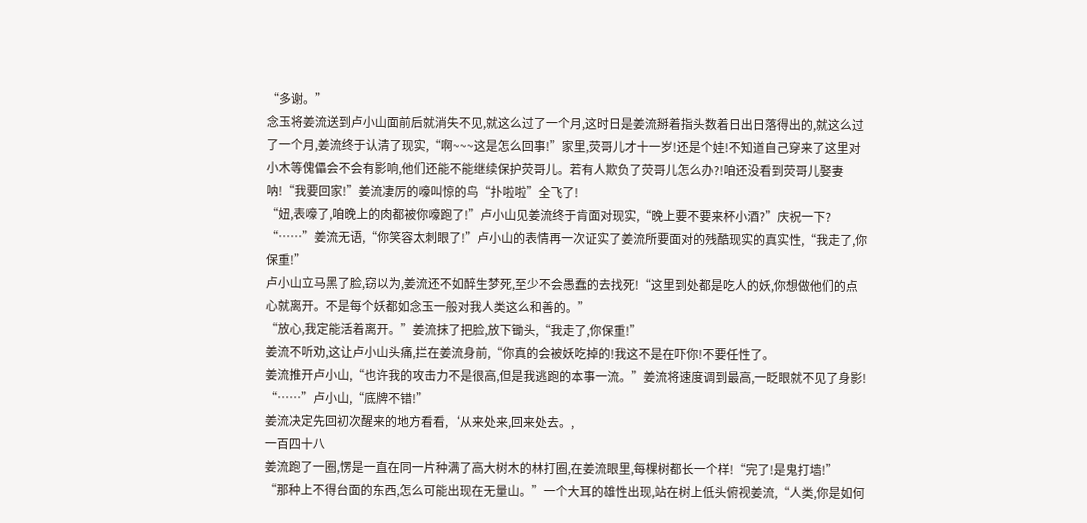“多谢。”
念玉将姜流送到卢小山面前后就消失不见,就这么过了一个月,这时日是姜流掰着指头数着日出日落得出的,就这么过了一个月,姜流终于认清了现实,“啊~~~这是怎么回事!”家里,荧哥儿才十一岁!还是个娃!不知道自己穿来了这里对小木等傀儡会不会有影响,他们还能不能继续保护荧哥儿。若有人欺负了荧哥儿怎么办?!咱还没看到荧哥儿娶妻呐!“我要回家!”姜流凄厉的嚎叫惊的鸟“扑啦啦”全飞了!
“妞,表嚎了,咱晚上的肉都被你嚎跑了!”卢小山见姜流终于肯面对现实,“晚上要不要来杯小酒?”庆祝一下?
“……”姜流无语,“你笑容太刺眼了!”卢小山的表情再一次证实了姜流所要面对的残酷现实的真实性,“我走了,你保重!”
卢小山立马黑了脸,窃以为,姜流还不如醉生梦死,至少不会愚蠢的去找死!“这里到处都是吃人的妖,你想做他们的点心就离开。不是每个妖都如念玉一般对我人类这么和善的。”
“放心,我定能活着离开。”姜流抹了把脸,放下锄头,“我走了,你保重!”
姜流不听劝,这让卢小山头痛,拦在姜流身前,“你真的会被妖吃掉的!我这不是在吓你!不要任性了。
姜流推开卢小山,“也许我的攻击力不是很高,但是我逃跑的本事一流。”姜流将速度调到最高,一眨眼就不见了身影!
“……”卢小山,“底牌不错!”
姜流决定先回初次醒来的地方看看,‘从来处来,回来处去。,
一百四十八
姜流跑了一圈,愣是一直在同一片种满了高大树木的林打圈,在姜流眼里,每棵树都长一个样!“完了!是鬼打墙!”
“那种上不得台面的东西,怎么可能出现在无量山。”一个大耳的雄性出现,站在树上低头俯视姜流,“人类,你是如何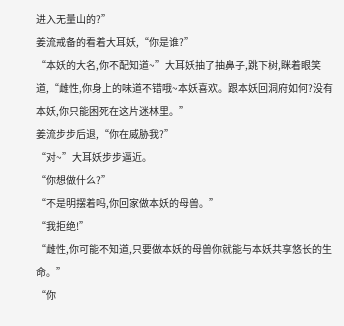进入无量山的?”
姜流戒备的看着大耳妖,“你是谁?”
“本妖的大名,你不配知道~”大耳妖抽了抽鼻子,跳下树,眯着眼笑道,“雌性,你身上的味道不错哦~本妖喜欢。跟本妖回洞府如何?没有本妖,你只能困死在这片迷林里。”
姜流步步后退,“你在威胁我?”
“对~”大耳妖步步逼近。
“你想做什么?”
“不是明摆着吗,你回家做本妖的母兽。”
“我拒绝!”
“雌性,你可能不知道,只要做本妖的母兽你就能与本妖共享悠长的生命。”
“你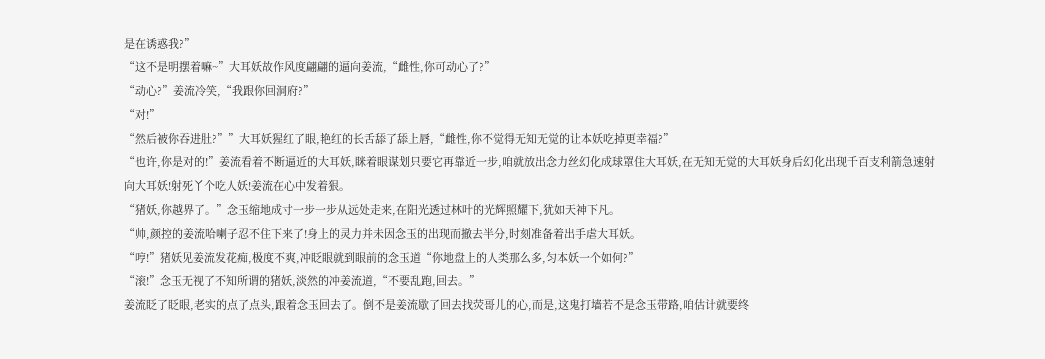是在诱惑我?”
“这不是明摆着嘛~”大耳妖故作风度翩翩的逼向姜流,“雌性,你可动心了?”
“动心?”姜流冷笑,“我跟你回洞府?”
“对!”
“然后被你吞进肚?””大耳妖猩红了眼,艳红的长舌舔了舔上唇,“雌性,你不觉得无知无觉的让本妖吃掉更幸福?”
“也许,你是对的!”姜流看着不断逼近的大耳妖,眯着眼谋划只要它再靠近一步,咱就放出念力丝幻化成球罩住大耳妖,在无知无觉的大耳妖身后幻化出现千百支利箭急速射向大耳妖!射死丫个吃人妖!姜流在心中发着狠。
“猪妖,你越界了。”念玉缩地成寸一步一步从远处走来,在阳光透过林叶的光辉照耀下,犹如天神下凡。
“帅,颜控的姜流哈喇子忍不住下来了!身上的灵力并未因念玉的出现而撤去半分,时刻准备着出手虐大耳妖。
“哼!”猪妖见姜流发花痴,极度不爽,冲眨眼就到眼前的念玉道“你地盘上的人类那么多,匀本妖一个如何?”
“滚!”念玉无视了不知所谓的猪妖,淡然的冲姜流道,“不要乱跑,回去。”
姜流眨了眨眼,老实的点了点头,跟着念玉回去了。倒不是姜流歇了回去找荧哥儿的心,而是,这鬼打墙若不是念玉带路,咱估计就要终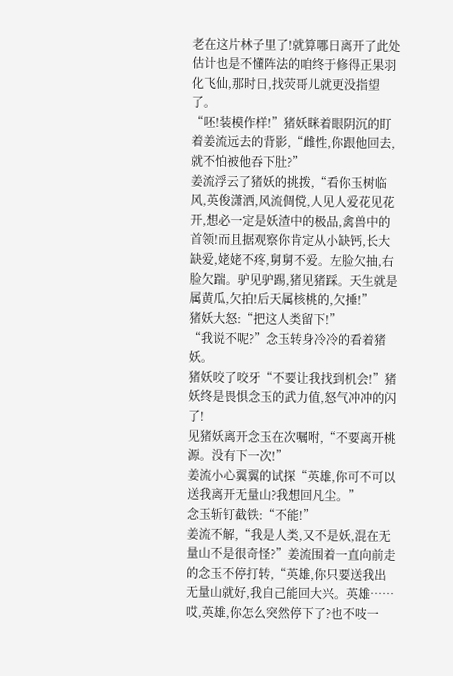老在这片林子里了!就算哪日离开了此处估计也是不懂阵法的咱终于修得正果羽化飞仙,那时日,找荧哥儿就更没指望了。
“呸!装模作样!”猪妖眯着眼阴沉的盯着姜流远去的背影,“雌性,你跟他回去,就不怕被他吞下肚?”
姜流浮云了猪妖的挑拨,“看你玉树临风,英俊潇洒,风流倜傥,人见人爱花见花开,想必一定是妖渣中的极品,禽兽中的首领!而且据观察你肯定从小缺钙,长大缺爱,姥姥不疼,舅舅不爱。左脸欠抽,右脸欠踹。驴见驴踢,猪见猪踩。天生就是属黄瓜,欠拍!后天属核桃的,欠捶!”
猪妖大怒:“把这人类留下!”
“我说不呢?”念玉转身冷冷的看着猪妖。
猪妖咬了咬牙“不要让我找到机会!”猪妖终是畏惧念玉的武力值,怒气冲冲的闪了!
见猪妖离开念玉在次嘱咐,“不要离开桃源。没有下一次!”
姜流小心翼翼的试探“英雄,你可不可以送我离开无量山?我想回凡尘。”
念玉斩钉截铁:“不能!”
姜流不解,“我是人类,又不是妖,混在无量山不是很奇怪?”姜流围着一直向前走的念玉不停打转,“英雄,你只要送我出无量山就好,我自己能回大兴。英雄……哎,英雄,你怎么突然停下了?也不吱一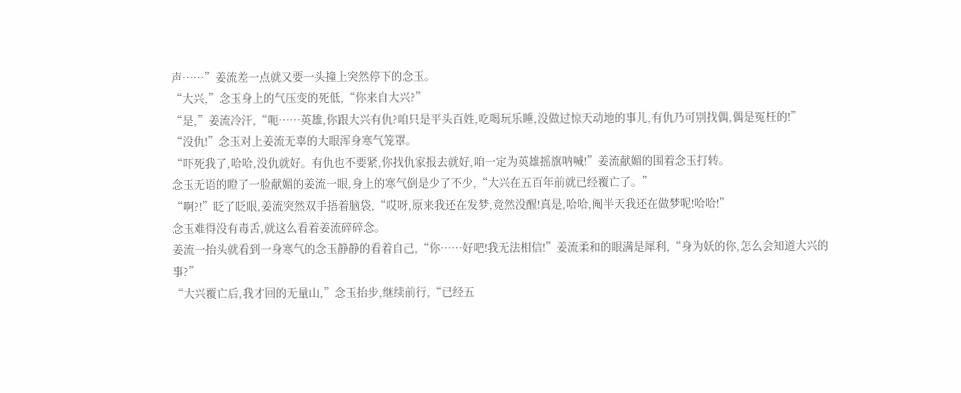声……”姜流差一点就又要一头撞上突然停下的念玉。
“大兴,”念玉身上的气压变的死低,“你来自大兴?”
“是,”姜流冷汗,“呃……英雄,你跟大兴有仇?咱只是平头百姓,吃喝玩乐睡,没做过惊天动地的事儿,有仇乃可别找偶,偶是冤枉的!”
“没仇!”念玉对上姜流无辜的大眼浑身寒气笼罩。
“吓死我了,哈哈,没仇就好。有仇也不要紧,你找仇家报去就好,咱一定为英雄摇旗呐喊!”姜流献媚的围着念玉打转。
念玉无语的瞪了一脸献媚的姜流一眼,身上的寒气倒是少了不少,“大兴在五百年前就已经覆亡了。”
“啊?!”眨了眨眼,姜流突然双手捂着脑袋,“哎呀,原来我还在发梦,竟然没醒!真是,哈哈,阄半天我还在做梦呢!哈哈!”
念玉难得没有毒舌,就这么看着姜流碎碎念。
姜流一抬头就看到一身寒气的念玉静静的看着自己,“你……好吧!我无法相信!”姜流柔和的眼满是犀利,“身为妖的你,怎么会知道大兴的事?”
“大兴覆亡后,我才回的无量山,”念玉抬步,继续前行,“已经五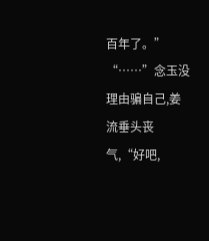百年了。”
“……”念玉没理由骗自己,姜流垂头丧气,“好吧,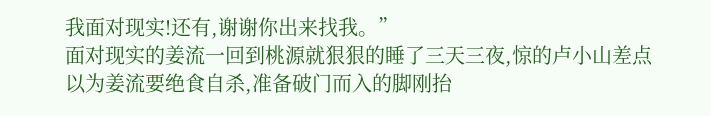我面对现实!还有,谢谢你出来找我。”
面对现实的姜流一回到桃源就狠狠的睡了三天三夜,惊的卢小山差点以为姜流要绝食自杀,准备破门而入的脚刚抬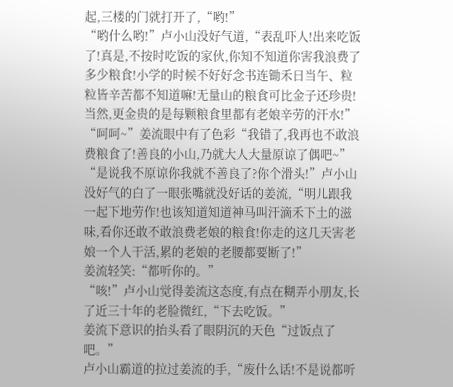起,三楼的门就打开了,“哟!”
“哟什么哟!”卢小山没好气道,“表乱吓人!出来吃饭了!真是,不按时吃饭的家伙,你知不知道你害我浪费了多少粮食!小学的时候不好好念书连锄禾日当午、粒粒皆辛苦都不知道嘛!无量山的粮食可比金子还珍贵!当然,更金贵的是每颗粮食里都有老娘辛劳的汗水!”
“呵呵~”姜流眼中有了色彩“我错了,我再也不敢浪费粮食了!善良的小山,乃就大人大量原谅了偶吧~”
“是说我不原谅你我就不善良了?你个滑头!”卢小山没好气的白了一眼张嘴就没好话的姜流,“明儿跟我一起下地劳作!也该知道知道神马叫汗滴禾下土的滋味,看你还敢不敢浪费老娘的粮食!你走的这几天害老娘一个人干活,累的老娘的老腰都要断了!”
姜流轻笑:“都听你的。”
“咳!”卢小山觉得姜流这态度,有点在糊弄小朋友,长了近三十年的老脸微红,“下去吃饭。”
姜流下意识的抬头看了眼阴沉的天色“过饭点了吧。”
卢小山霸道的拉过姜流的手,“废什么话!不是说都听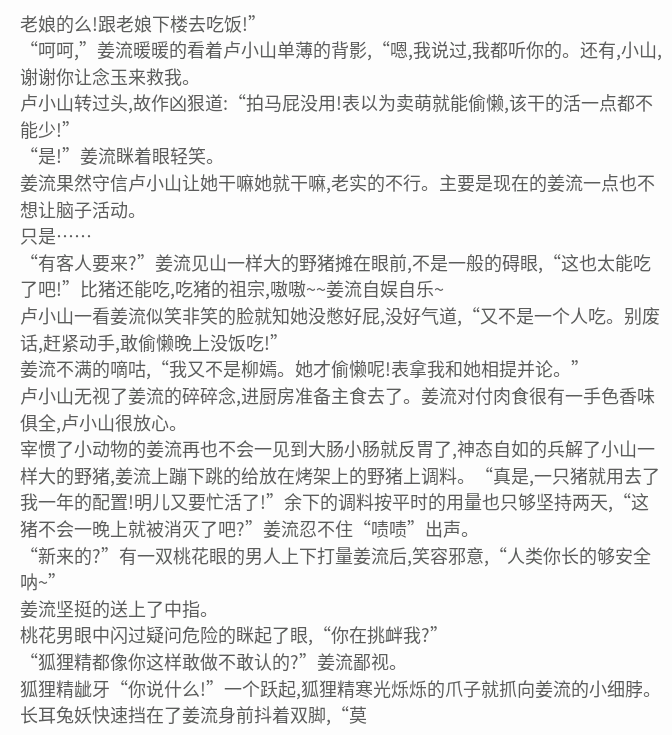老娘的么!跟老娘下楼去吃饭!”
“呵呵,”姜流暖暖的看着卢小山单薄的背影,“嗯,我说过,我都听你的。还有,小山,谢谢你让念玉来救我。
卢小山转过头,故作凶狠道:“拍马屁没用!表以为卖萌就能偷懒,该干的活一点都不能少!”
“是!”姜流眯着眼轻笑。
姜流果然守信卢小山让她干嘛她就干嘛,老实的不行。主要是现在的姜流一点也不想让脑子活动。
只是……
“有客人要来?”姜流见山一样大的野猪摊在眼前,不是一般的碍眼,“这也太能吃了吧!”比猪还能吃,吃猪的祖宗,嗷嗷~~姜流自娱自乐~
卢小山一看姜流似笑非笑的脸就知她没憋好屁,没好气道,“又不是一个人吃。别废话,赶紧动手,敢偷懒晚上没饭吃!”
姜流不满的嘀咕,“我又不是柳嫣。她才偷懒呢!表拿我和她相提并论。”
卢小山无视了姜流的碎碎念,进厨房准备主食去了。姜流对付肉食很有一手色香味俱全,卢小山很放心。
宰惯了小动物的姜流再也不会一见到大肠小肠就反胃了,神态自如的兵解了小山一样大的野猪,姜流上蹦下跳的给放在烤架上的野猪上调料。“真是,一只猪就用去了我一年的配置!明儿又要忙活了!”余下的调料按平时的用量也只够坚持两天,“这猪不会一晚上就被消灭了吧?”姜流忍不住“啧啧”出声。
“新来的?”有一双桃花眼的男人上下打量姜流后,笑容邪意,“人类你长的够安全呐~”
姜流坚挺的送上了中指。
桃花男眼中闪过疑问危险的眯起了眼,“你在挑衅我?”
“狐狸精都像你这样敢做不敢认的?”姜流鄙视。
狐狸精龇牙“你说什么!”一个跃起,狐狸精寒光烁烁的爪子就抓向姜流的小细脖。
长耳兔妖快速挡在了姜流身前抖着双脚,“莫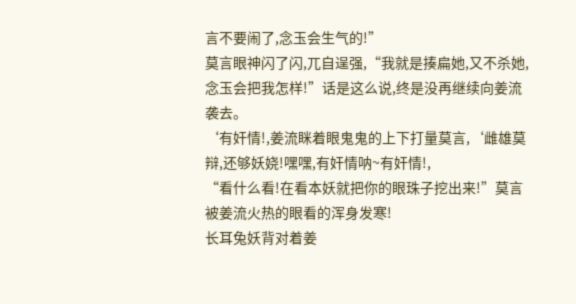言不要闹了,念玉会生气的!”
莫言眼神闪了闪,兀自逞强,“我就是揍扁她,又不杀她,念玉会把我怎样!”话是这么说,终是没再继续向姜流袭去。
‘有奸情!,姜流眯着眼鬼鬼的上下打量莫言,‘雌雄莫辩,还够妖娆!嘿嘿,有奸情呐~有奸情!,
“看什么看!在看本妖就把你的眼珠子挖出来!”莫言被姜流火热的眼看的浑身发寒!
长耳兔妖背对着姜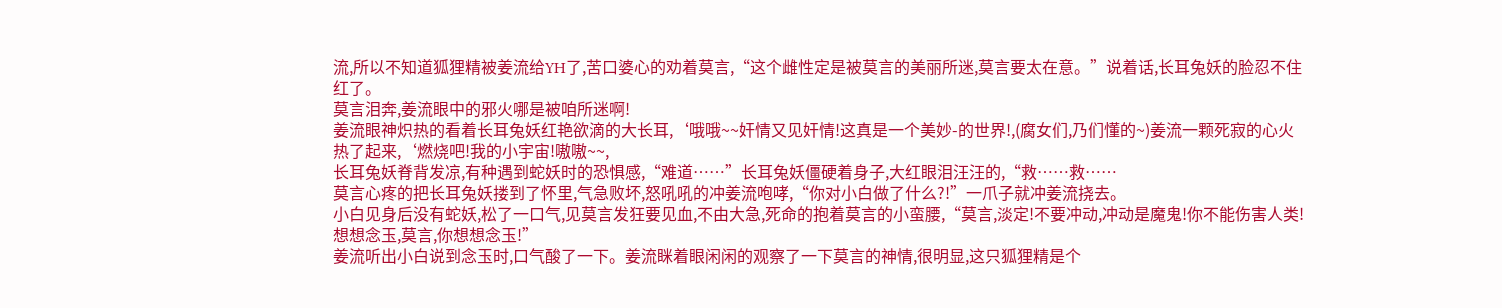流,所以不知道狐狸精被姜流给YH了,苦口婆心的劝着莫言,“这个雌性定是被莫言的美丽所迷,莫言要太在意。”说着话,长耳兔妖的脸忍不住红了。
莫言泪奔,姜流眼中的邪火哪是被咱所迷啊!
姜流眼神炽热的看着长耳兔妖红艳欲滴的大长耳,‘哦哦~~奸情又见奸情!这真是一个美妙-的世界!,(腐女们,乃们懂的~)姜流一颗死寂的心火热了起来,‘燃烧吧!我的小宇宙!嗷嗷~~,
长耳兔妖脊背发凉,有种遇到蛇妖时的恐惧感,“难道……”长耳兔妖僵硬着身子,大红眼泪汪汪的,“救……救……
莫言心疼的把长耳兔妖搂到了怀里,气急败坏,怒吼吼的冲姜流咆哮,“你对小白做了什么?!”一爪子就冲姜流挠去。
小白见身后没有蛇妖,松了一口气,见莫言发狂要见血,不由大急,死命的抱着莫言的小蛮腰,“莫言,淡定!不要冲动,冲动是魔鬼!你不能伤害人类!想想念玉,莫言,你想想念玉!”
姜流听出小白说到念玉时,口气酸了一下。姜流眯着眼闲闲的观察了一下莫言的神情,很明显,这只狐狸精是个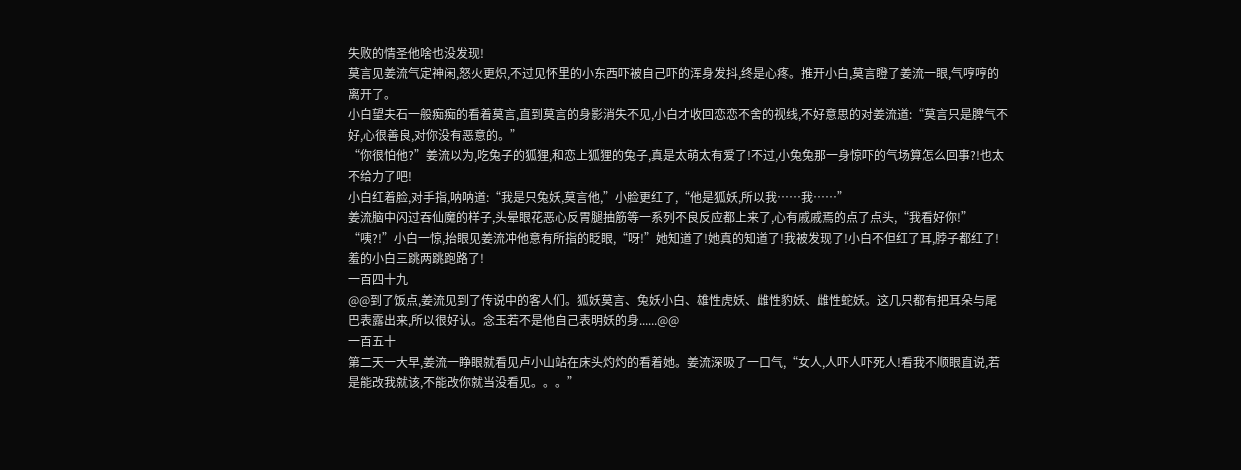失败的情圣他啥也没发现!
莫言见姜流气定神闲,怒火更炽,不过见怀里的小东西吓被自己吓的浑身发抖,终是心疼。推开小白,莫言瞪了姜流一眼,气哼哼的离开了。
小白望夫石一般痴痴的看着莫言,直到莫言的身影消失不见,小白才收回恋恋不舍的视线,不好意思的对姜流道:“莫言只是脾气不好,心很善良,对你没有恶意的。”
“你很怕他?”姜流以为,吃兔子的狐狸,和恋上狐狸的兔子,真是太萌太有爱了!不过,小兔兔那一身惊吓的气场算怎么回事?!也太不给力了吧!
小白红着脸,对手指,呐呐道:“我是只兔妖,莫言他,”小脸更红了,“他是狐妖,所以我……我……”
姜流脑中闪过吞仙魔的样子,头晕眼花恶心反胃腿抽筋等一系列不良反应都上来了,心有戚戚焉的点了点头,“我看好你!”
“咦?!”小白一惊,抬眼见姜流冲他意有所指的眨眼,“呀!”她知道了!她真的知道了!我被发现了!小白不但红了耳,脖子都红了!羞的小白三跳两跳跑路了!
一百四十九
@@到了饭点,姜流见到了传说中的客人们。狐妖莫言、兔妖小白、雄性虎妖、雌性豹妖、雌性蛇妖。这几只都有把耳朵与尾巴表露出来,所以很好认。念玉若不是他自己表明妖的身......@@
一百五十
第二天一大早,姜流一睁眼就看见卢小山站在床头灼灼的看着她。姜流深吸了一口气,“女人,人吓人吓死人!看我不顺眼直说,若是能改我就该,不能改你就当没看见。。。”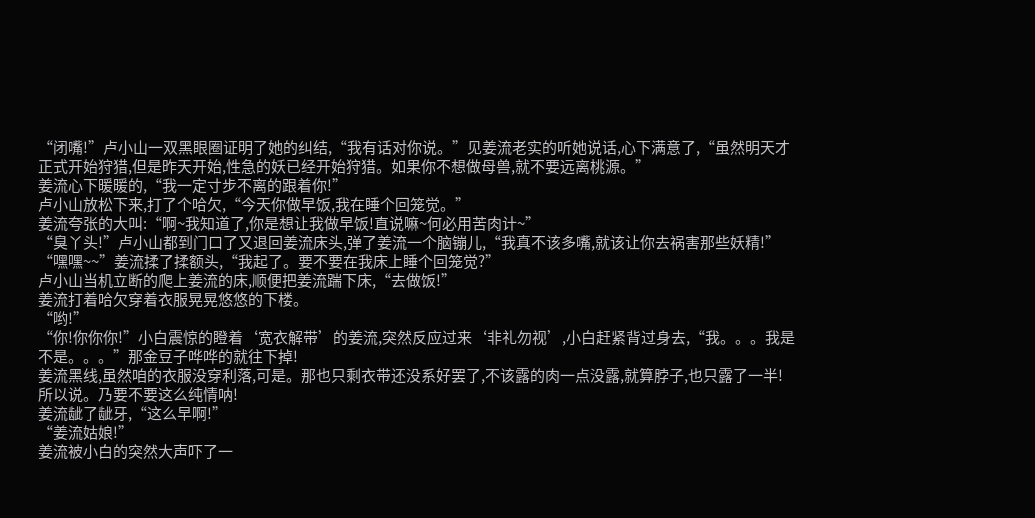“闭嘴!”卢小山一双黑眼圈证明了她的纠结,“我有话对你说。”见姜流老实的听她说话,心下满意了,“虽然明天才正式开始狩猎,但是昨天开始,性急的妖已经开始狩猎。如果你不想做母兽,就不要远离桃源。”
姜流心下暖暖的,“我一定寸步不离的跟着你!”
卢小山放松下来,打了个哈欠,“今天你做早饭,我在睡个回笼觉。”
姜流夸张的大叫:“啊~我知道了,你是想让我做早饭!直说嘛~何必用苦肉计~”
“臭丫头!”卢小山都到门口了又退回姜流床头,弹了姜流一个脑镚儿,“我真不该多嘴,就该让你去祸害那些妖精!”
“嘿嘿~~”姜流揉了揉额头,“我起了。要不要在我床上睡个回笼觉?”
卢小山当机立断的爬上姜流的床,顺便把姜流踹下床,“去做饭!”
姜流打着哈欠穿着衣服晃晃悠悠的下楼。
“哟!”
“你!你你你!”小白震惊的瞪着‘宽衣解带’的姜流,突然反应过来‘非礼勿视’,小白赶紧背过身去,“我。。。我是不是。。。”那金豆子哗哗的就往下掉!
姜流黑线,虽然咱的衣服没穿利落,可是。那也只剩衣带还没系好罢了,不该露的肉一点没露,就算脖子,也只露了一半!所以说。乃要不要这么纯情呐!
姜流龇了龇牙,“这么早啊!”
“姜流姑娘!”
姜流被小白的突然大声吓了一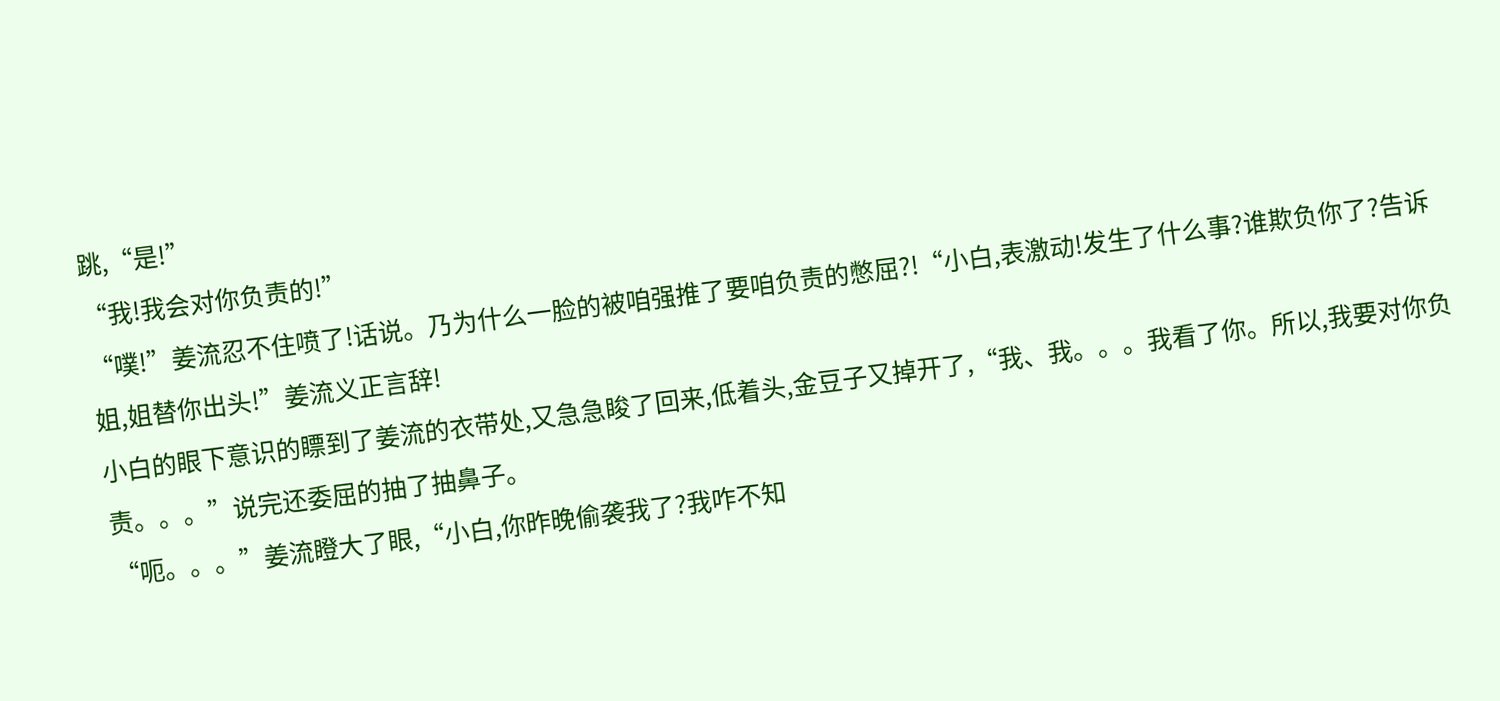跳,“是!”
“我!我会对你负责的!”
“噗!”姜流忍不住喷了!话说。乃为什么一脸的被咱强推了要咱负责的憋屈?!“小白,表激动!发生了什么事?谁欺负你了?告诉姐,姐替你出头!”姜流义正言辞!
小白的眼下意识的瞟到了姜流的衣带处,又急急睃了回来,低着头,金豆子又掉开了,“我、我。。。我看了你。所以,我要对你负责。。。”说完还委屈的抽了抽鼻子。
“呃。。。”姜流瞪大了眼,“小白,你昨晚偷袭我了?我咋不知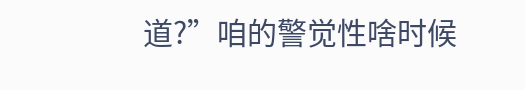道?”咱的警觉性啥时候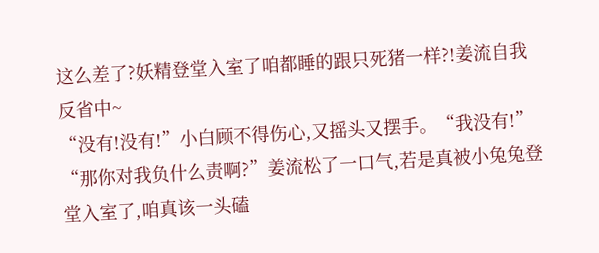这么差了?妖精登堂入室了咱都睡的跟只死猪一样?!姜流自我反省中~
“没有!没有!”小白顾不得伤心,又摇头又摆手。“我没有!”
“那你对我负什么责啊?”姜流松了一口气,若是真被小兔兔登堂入室了,咱真该一头磕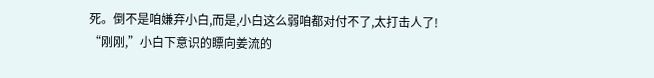死。倒不是咱嫌弃小白,而是,小白这么弱咱都对付不了,太打击人了!
“刚刚,”小白下意识的瞟向姜流的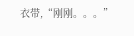衣带,“刚刚。。。”